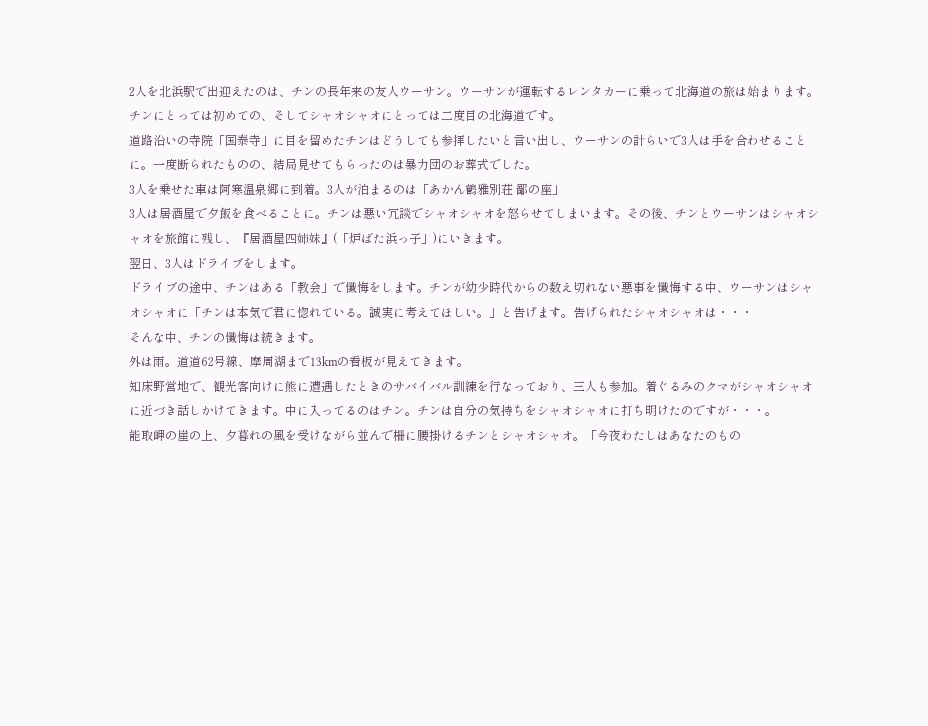2人を北浜駅で出迎えたのは、チンの長年来の友人ウーサン。ウーサンが運転するレンタカーに乗って北海道の旅は始まります。チンにとっては初めての、そしてシャオシャオにとっては二度目の北海道です。
道路沿いの寺院「国泰寺」に目を留めたチンはどうしても参拝したいと言い出し、ウーサンの計らいで3人は手を合わせることに。一度断られたものの、結局見せてもらったのは暴力団のお葬式でした。
3人を乗せた車は阿寒温泉郷に到着。3人が泊まるのは「あかん鶴雅別荘 鄙の座」
3人は居酒屋で夕飯を食べることに。チンは悪い冗談でシャオシャオを怒らせてしまいます。その後、チンとウーサンはシャオシャオを旅館に残し、『居酒屋四姉妹』(「炉ばた浜っ子」)にいきます。
翌日、3人はドライブをします。
ドライブの途中、チンはある「教会」で懺悔をします。チンが幼少時代からの数え切れない悪事を懺悔する中、ウーサンはシャオシャオに「チンは本気で君に惚れている。誠実に考えてほしい。」と告げます。告げられたシャオシャオは・・・
そんな中、チンの懺悔は続きます。
外は雨。道道62号線、摩周湖まで13kmの看板が見えてきます。
知床野営地で、観光客向けに熊に遭遇したときのサバイバル訓練を行なっており、三人も参加。着ぐるみのクマがシャオシャオに近づき話しかけてきます。中に入ってるのはチン。チンは自分の気持ちをシャオシャオに打ち明けたのですが・・・。
能取岬の崖の上、夕暮れの風を受けながら並んで柵に腰掛けるチンとシャオシャオ。「今夜わたしはあなたのもの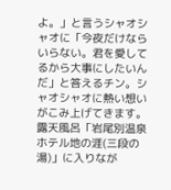よ。」と言うシャオシャオに「今夜だけならいらない。君を愛してるから大事にしたいんだ」と答えるチン。シャオシャオに熱い想いがこみ上げてきます。
露天風呂「岩尾別温泉ホテル地の涯(三段の湯)」に入りなが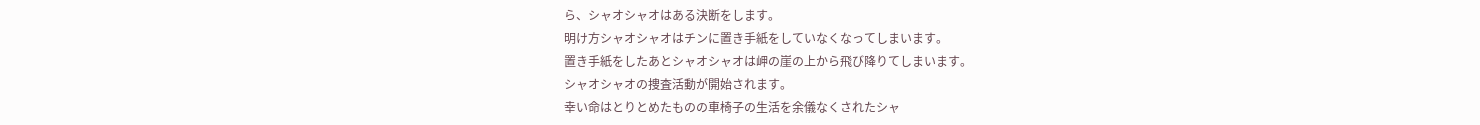ら、シャオシャオはある決断をします。
明け方シャオシャオはチンに置き手紙をしていなくなってしまいます。
置き手紙をしたあとシャオシャオは岬の崖の上から飛び降りてしまいます。
シャオシャオの捜査活動が開始されます。
幸い命はとりとめたものの車椅子の生活を余儀なくされたシャ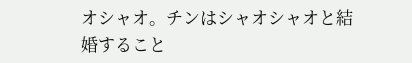オシャオ。チンはシャオシャオと結婚すること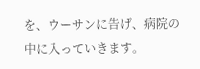を、ウーサンに告げ、病院の中に入っていきます。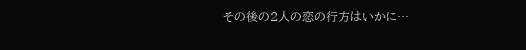その後の2人の恋の行方はいかに…